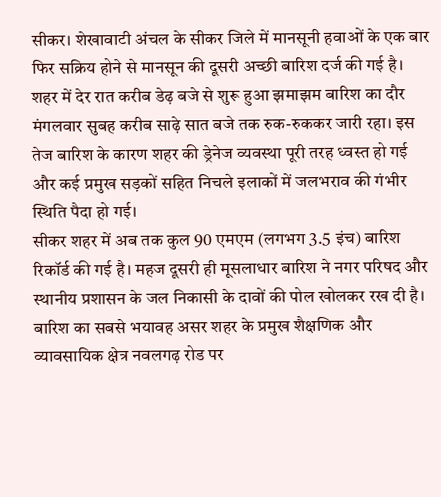सीकर। शेखावाटी अंचल के सीकर जिले में मानसूनी हवाओं के एक बार फिर सक्रिय होने से मानसून की दूसरी अच्छी बारिश दर्ज की गई है। शहर में देर रात करीब डेढ़ बजे से शुरू हुआ झमाझम बारिश का दौर मंगलवार सुबह करीब साढ़े सात बजे तक रुक-रुककर जारी रहा। इस तेज बारिश के कारण शहर की ड्रेनेज व्यवस्था पूरी तरह ध्वस्त हो गई और कई प्रमुख सड़कों सहित निचले इलाकों में जलभराव की गंभीर स्थिति पैदा हो गई।
सीकर शहर में अब तक कुल 90 एमएम (लगभग 3.5 इंच) बारिश रिकॉर्ड की गई है। महज दूसरी ही मूसलाधार बारिश ने नगर परिषद और स्थानीय प्रशासन के जल निकासी के दावों की पोल खोलकर रख दी है।
बारिश का सबसे भयावह असर शहर के प्रमुख शैक्षणिक और व्यावसायिक क्षेत्र नवलगढ़ रोड पर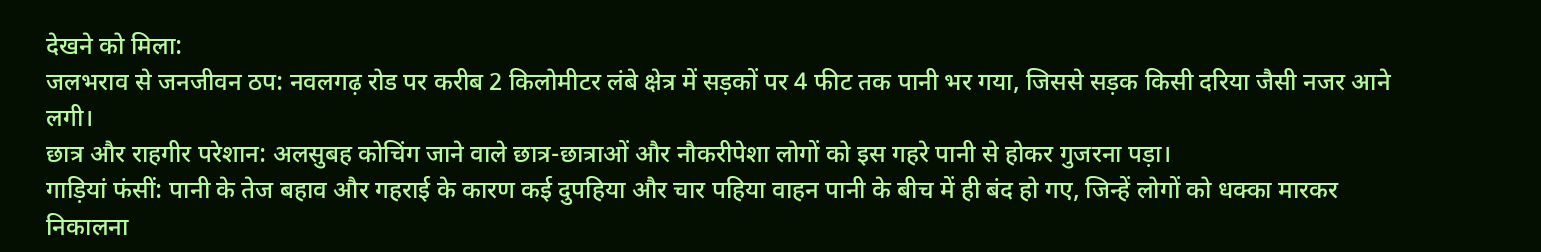देखने को मिला:
जलभराव से जनजीवन ठप: नवलगढ़ रोड पर करीब 2 किलोमीटर लंबे क्षेत्र में सड़कों पर 4 फीट तक पानी भर गया, जिससे सड़क किसी दरिया जैसी नजर आने लगी।
छात्र और राहगीर परेशान: अलसुबह कोचिंग जाने वाले छात्र-छात्राओं और नौकरीपेशा लोगों को इस गहरे पानी से होकर गुजरना पड़ा।
गाड़ियां फंसीं: पानी के तेज बहाव और गहराई के कारण कई दुपहिया और चार पहिया वाहन पानी के बीच में ही बंद हो गए, जिन्हें लोगों को धक्का मारकर निकालना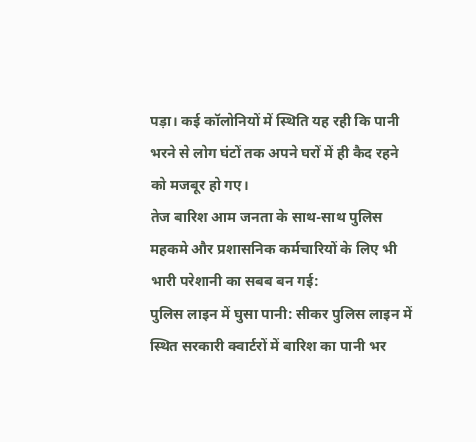पड़ा। कई कॉलोनियों में स्थिति यह रही कि पानी भरने से लोग घंटों तक अपने घरों में ही कैद रहने को मजबूर हो गए।
तेज बारिश आम जनता के साथ-साथ पुलिस महकमे और प्रशासनिक कर्मचारियों के लिए भी भारी परेशानी का सबब बन गई:
पुलिस लाइन में घुसा पानी: सीकर पुलिस लाइन में स्थित सरकारी क्वार्टरों में बारिश का पानी भर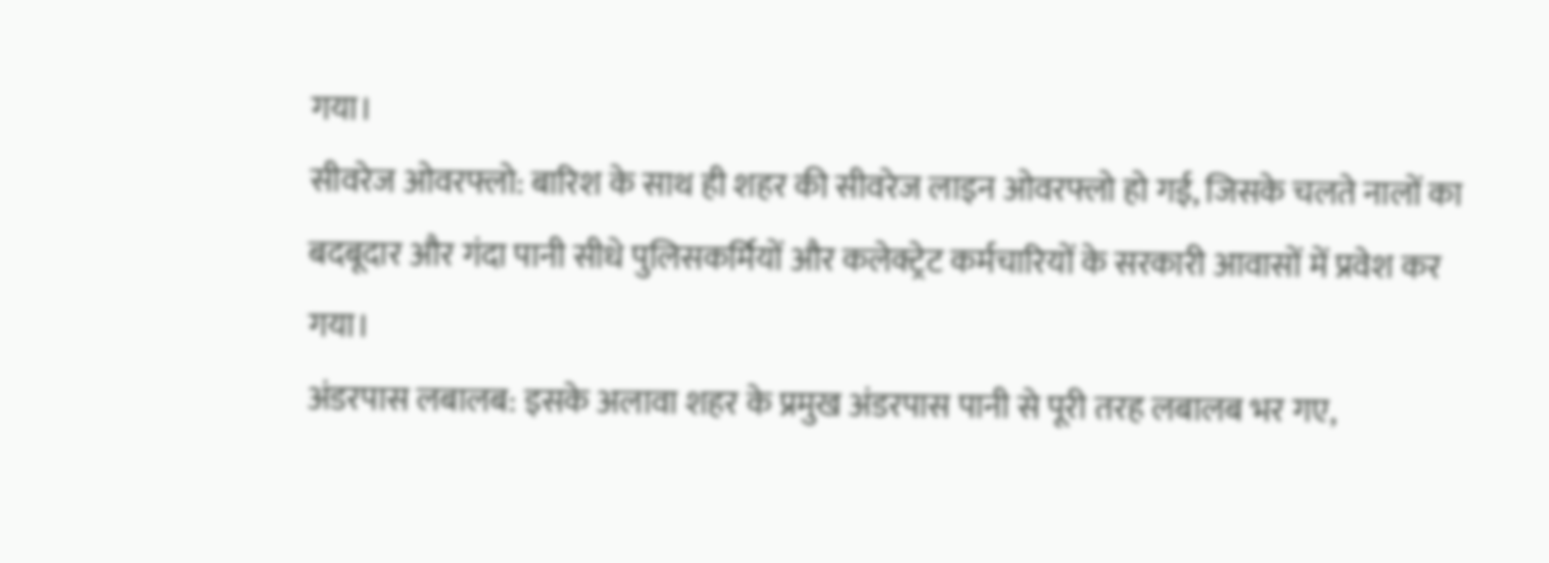गया।
सीवरेज ओवरफ्लो: बारिश के साथ ही शहर की सीवरेज लाइन ओवरफ्लो हो गई, जिसके चलते नालों का बदबूदार और गंदा पानी सीधे पुलिसकर्मियों और कलेक्ट्रेट कर्मचारियों के सरकारी आवासों में प्रवेश कर गया।
अंडरपास लबालब: इसके अलावा शहर के प्रमुख अंडरपास पानी से पूरी तरह लबालब भर गए,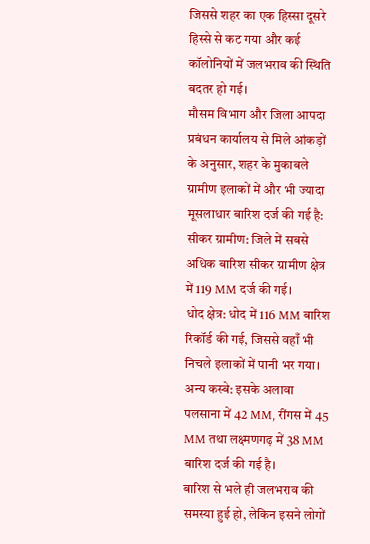जिससे शहर का एक हिस्सा दूसरे हिस्से से कट गया और कई कॉलोनियों में जलभराव की स्थिति बदतर हो गई।
मौसम विभाग और जिला आपदा प्रबंधन कार्यालय से मिले आंकड़ों के अनुसार, शहर के मुकाबले ग्रामीण इलाकों में और भी ज्यादा मूसलाधार बारिश दर्ज की गई है:
सीकर ग्रामीण: जिले में सबसे अधिक बारिश सीकर ग्रामीण क्षेत्र में 119 MM दर्ज की गई।
धोद क्षेत्र: धोद में 116 MM बारिश रिकॉर्ड की गई, जिससे वहाँ भी निचले इलाकों में पानी भर गया।
अन्य कस्बे: इसके अलावा पलसाना में 42 MM, रींगस में 45 MM तथा लक्ष्मणगढ़ में 38 MM बारिश दर्ज की गई है।
बारिश से भले ही जलभराव की समस्या हुई हो, लेकिन इसने लोगों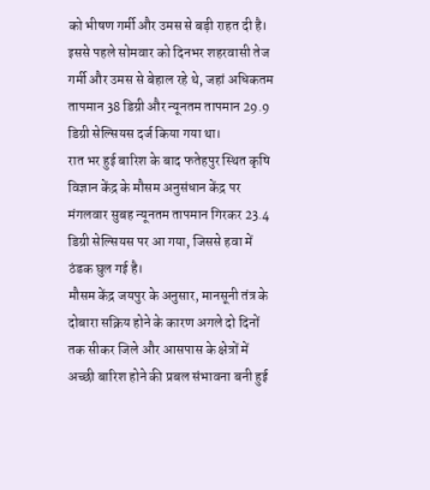को भीषण गर्मी और उमस से बड़ी राहत दी है। इससे पहले सोमवार को दिनभर शहरवासी तेज गर्मी और उमस से बेहाल रहे थे, जहां अधिकतम तापमान 38 डिग्री और न्यूनतम तापमान 29.9 डिग्री सेल्सियस दर्ज किया गया था।
रात भर हुई बारिश के बाद फतेहपुर स्थित कृषि विज्ञान केंद्र के मौसम अनुसंधान केंद्र पर मंगलवार सुबह न्यूनतम तापमान गिरकर 23.4 डिग्री सेल्सियस पर आ गया, जिससे हवा में ठंडक घुल गई है।
मौसम केंद्र जयपुर के अनुसार, मानसूनी तंत्र के दोबारा सक्रिय होने के कारण अगले दो दिनों तक सीकर जिले और आसपास के क्षेत्रों में अच्छी बारिश होने की प्रबल संभावना बनी हुई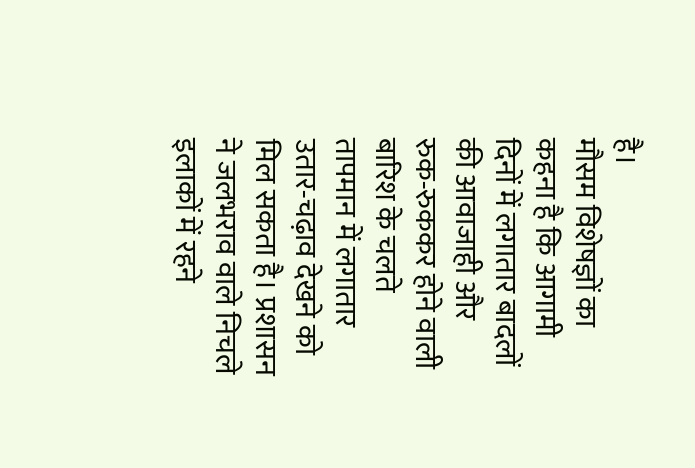है।
मौसम विशेषज्ञों का कहना है कि आगामी दिनों में लगातार बादलों की आवाजाही और रुक-रुककर होने वाली बारिश के चलते तापमान में लगातार उतार-चढ़ाव देखने को मिल सकता है। प्रशासन ने जलभराव वाले निचले इलाकों में रहने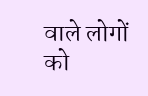वाले लोगों को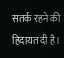सतर्क रहने की हिदायत दी है।